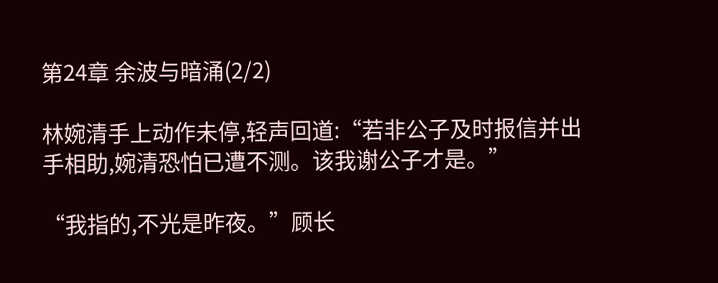第24章 余波与暗涌(2/2)

林婉清手上动作未停,轻声回道:“若非公子及时报信并出手相助,婉清恐怕已遭不测。该我谢公子才是。”

“我指的,不光是昨夜。”顾长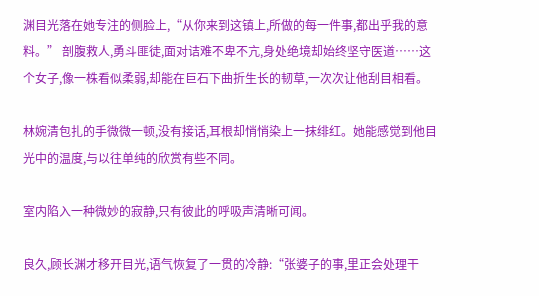渊目光落在她专注的侧脸上,“从你来到这镇上,所做的每一件事,都出乎我的意料。” 剖腹救人,勇斗匪徒,面对诘难不卑不亢,身处绝境却始终坚守医道……这个女子,像一株看似柔弱,却能在巨石下曲折生长的韧草,一次次让他刮目相看。

林婉清包扎的手微微一顿,没有接话,耳根却悄悄染上一抹绯红。她能感觉到他目光中的温度,与以往单纯的欣赏有些不同。

室内陷入一种微妙的寂静,只有彼此的呼吸声清晰可闻。

良久,顾长渊才移开目光,语气恢复了一贯的冷静:“张婆子的事,里正会处理干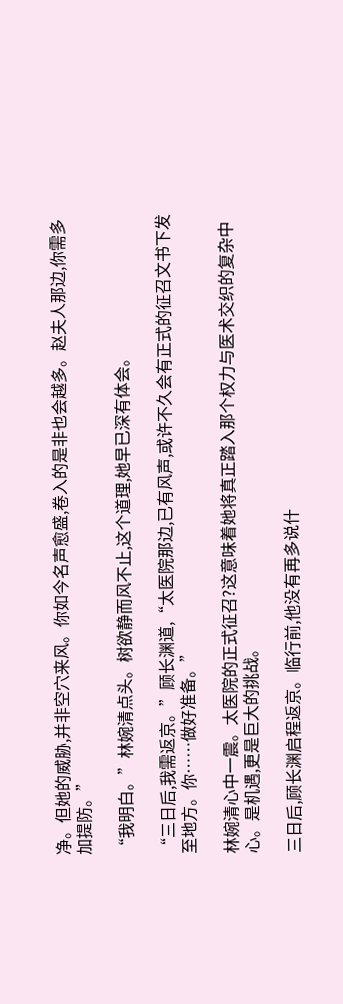净。但她的威胁,并非空穴来风。你如今名声愈盛,卷入的是非也会越多。赵夫人那边,你需多加提防。”

“我明白。”林婉清点头。树欲静而风不止,这个道理,她早已深有体会。

“三日后,我需返京。”顾长渊道,“太医院那边,已有风声,或许不久会有正式的征召文书下发至地方。你……做好准备。”

林婉清心中一震。太医院的正式征召?这意味着她将真正踏入那个权力与医术交织的复杂中心。是机遇,更是巨大的挑战。

三日后,顾长渊启程返京。临行前,他没有再多说什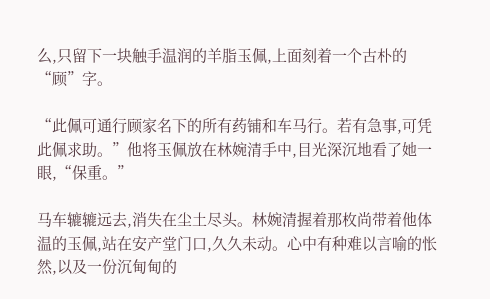么,只留下一块触手温润的羊脂玉佩,上面刻着一个古朴的“顾”字。

“此佩可通行顾家名下的所有药铺和车马行。若有急事,可凭此佩求助。”他将玉佩放在林婉清手中,目光深沉地看了她一眼,“保重。”

马车辘辘远去,消失在尘土尽头。林婉清握着那枚尚带着他体温的玉佩,站在安产堂门口,久久未动。心中有种难以言喻的怅然,以及一份沉甸甸的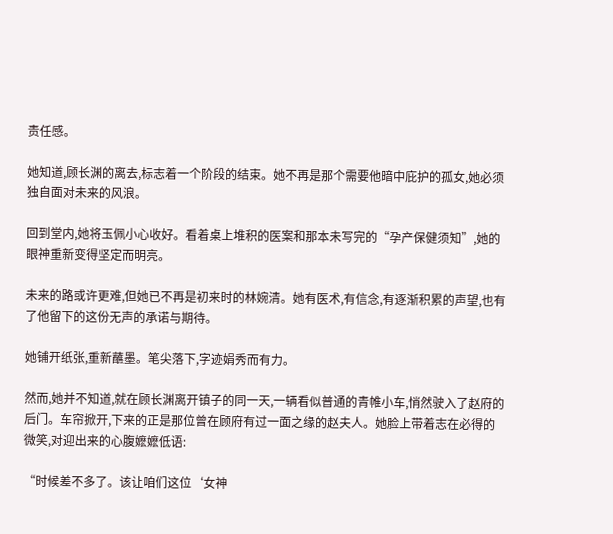责任感。

她知道,顾长渊的离去,标志着一个阶段的结束。她不再是那个需要他暗中庇护的孤女,她必须独自面对未来的风浪。

回到堂内,她将玉佩小心收好。看着桌上堆积的医案和那本未写完的“孕产保健须知”,她的眼神重新变得坚定而明亮。

未来的路或许更难,但她已不再是初来时的林婉清。她有医术,有信念,有逐渐积累的声望,也有了他留下的这份无声的承诺与期待。

她铺开纸张,重新蘸墨。笔尖落下,字迹娟秀而有力。

然而,她并不知道,就在顾长渊离开镇子的同一天,一辆看似普通的青帷小车,悄然驶入了赵府的后门。车帘掀开,下来的正是那位曾在顾府有过一面之缘的赵夫人。她脸上带着志在必得的微笑,对迎出来的心腹嬷嬷低语:

“时候差不多了。该让咱们这位‘女神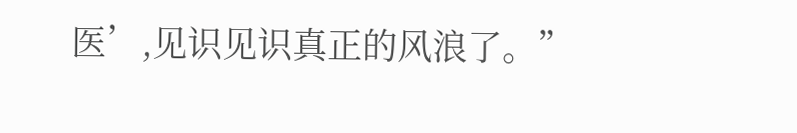医’,见识见识真正的风浪了。”